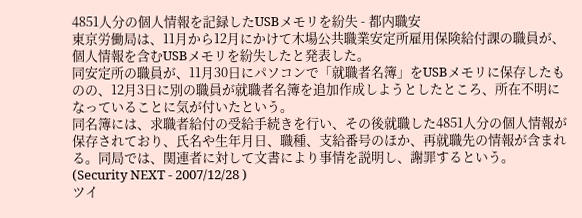4851人分の個人情報を記録したUSBメモリを紛失 - 都内職安
東京労働局は、11月から12月にかけて木場公共職業安定所雇用保険給付課の職員が、個人情報を含むUSBメモリを紛失したと発表した。
同安定所の職員が、11月30日にパソコンで「就職者名簿」をUSBメモリに保存したものの、12月3日に別の職員が就職者名簿を追加作成しようとしたところ、所在不明になっていることに気が付いたという。
同名簿には、求職者給付の受給手続きを行い、その後就職した4851人分の個人情報が保存されており、氏名や生年月日、職種、支給番号のほか、再就職先の情報が含まれる。同局では、関連者に対して文書により事情を説明し、謝罪するという。
(Security NEXT - 2007/12/28 )
ツイ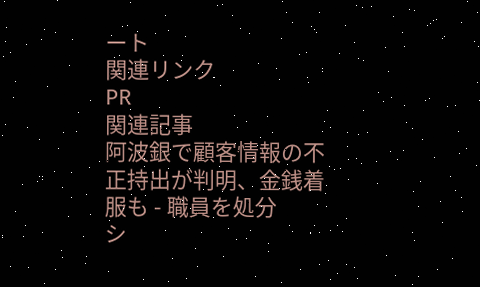ート
関連リンク
PR
関連記事
阿波銀で顧客情報の不正持出が判明、金銭着服も - 職員を処分
シ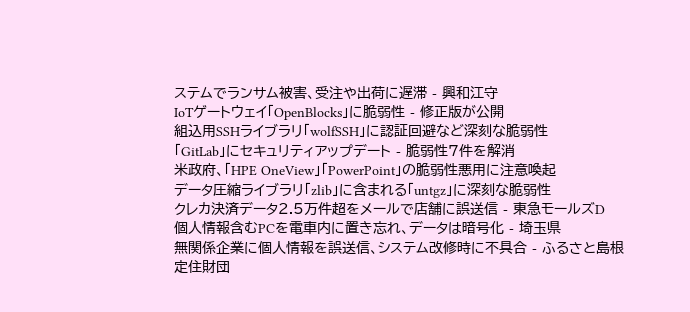ステムでランサム被害、受注や出荷に遅滞 - 興和江守
IoTゲートウェイ「OpenBlocks」に脆弱性 - 修正版が公開
組込用SSHライブラリ「wolfSSH」に認証回避など深刻な脆弱性
「GitLab」にセキュリティアップデート - 脆弱性7件を解消
米政府、「HPE OneView」「PowerPoint」の脆弱性悪用に注意喚起
データ圧縮ライブラリ「zlib」に含まれる「untgz」に深刻な脆弱性
クレカ決済データ2.5万件超をメールで店舗に誤送信 - 東急モールズD
個人情報含むPCを電車内に置き忘れ、データは暗号化 - 埼玉県
無関係企業に個人情報を誤送信、システム改修時に不具合 - ふるさと島根定住財団